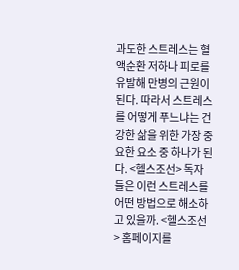과도한 스트레스는 혈액순환 저하나 피로를 유발해 만병의 근원이 된다. 따라서 스트레스를 어떻게 푸느냐는 건강한 삶을 위한 가장 중요한 요소 중 하나가 된다. <헬스조선> 독자들은 이런 스트레스를 어떤 방법으로 해소하고 있을까. <헬스조선> 홈페이지를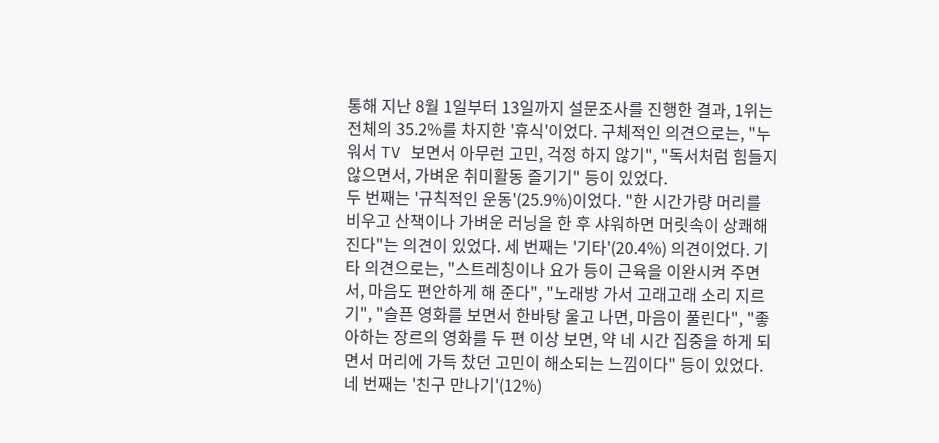통해 지난 8월 1일부터 13일까지 설문조사를 진행한 결과, 1위는 전체의 35.2%를 차지한 '휴식'이었다. 구체적인 의견으로는, "누워서 TV 보면서 아무런 고민, 걱정 하지 않기", "독서처럼 힘들지 않으면서, 가벼운 취미활동 즐기기" 등이 있었다.
두 번째는 '규칙적인 운동'(25.9%)이었다. "한 시간가량 머리를 비우고 산책이나 가벼운 러닝을 한 후 샤워하면 머릿속이 상쾌해진다"는 의견이 있었다. 세 번째는 '기타'(20.4%) 의견이었다. 기타 의견으로는, "스트레칭이나 요가 등이 근육을 이완시켜 주면서, 마음도 편안하게 해 준다", "노래방 가서 고래고래 소리 지르기", "슬픈 영화를 보면서 한바탕 울고 나면, 마음이 풀린다", "좋아하는 장르의 영화를 두 편 이상 보면, 약 네 시간 집중을 하게 되면서 머리에 가득 찼던 고민이 해소되는 느낌이다" 등이 있었다. 네 번째는 '친구 만나기'(12%)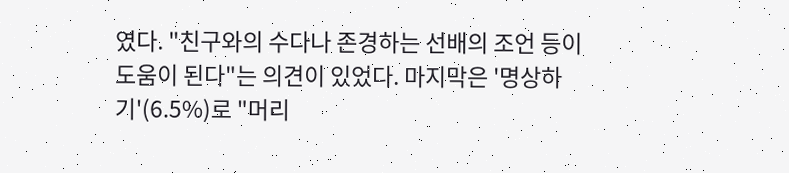였다. "친구와의 수다나 존경하는 선배의 조언 등이 도움이 된다"는 의견이 있었다. 마지막은 '명상하기'(6.5%)로 "머리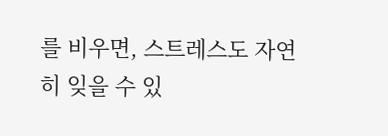를 비우면, 스트레스도 자연히 잊을 수 있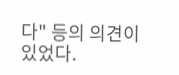다" 등의 의견이 있었다.